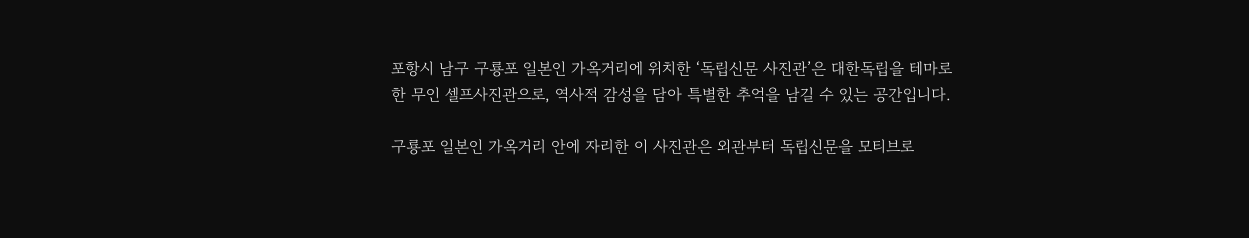포항시 남구 구룡포 일본인 가옥거리에 위치한 ‘독립신문 사진관’은 대한독립을 테마로 한 무인 셀프사진관으로, 역사적 감성을 담아 특별한 추억을 남길 수 있는 공간입니다.

구룡포 일본인 가옥거리 안에 자리한 이 사진관은 외관부터 독립신문을 모티브로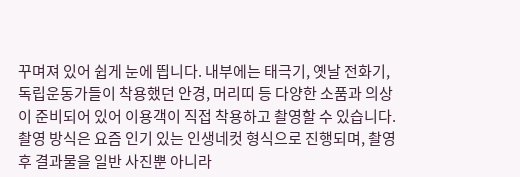꾸며져 있어 쉽게 눈에 띕니다. 내부에는 태극기, 옛날 전화기, 독립운동가들이 착용했던 안경, 머리띠 등 다양한 소품과 의상이 준비되어 있어 이용객이 직접 착용하고 촬영할 수 있습니다. 촬영 방식은 요즘 인기 있는 인생네컷 형식으로 진행되며, 촬영 후 결과물을 일반 사진뿐 아니라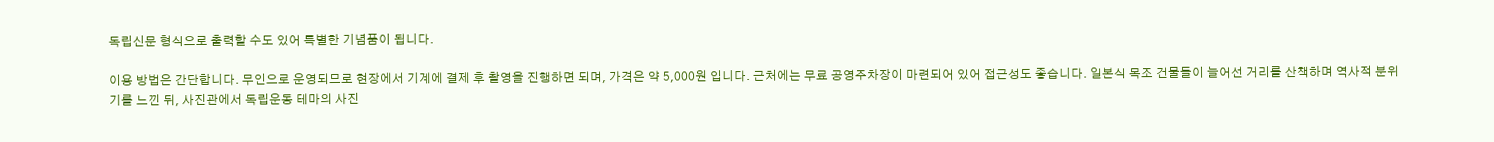독립신문 형식으로 출력할 수도 있어 특별한 기념품이 됩니다.

이용 방법은 간단합니다. 무인으로 운영되므로 현장에서 기계에 결제 후 촬영을 진행하면 되며, 가격은 약 5,000원 입니다. 근처에는 무료 공영주차장이 마련되어 있어 접근성도 좋습니다. 일본식 목조 건물들이 늘어선 거리를 산책하며 역사적 분위기를 느낀 뒤, 사진관에서 독립운동 테마의 사진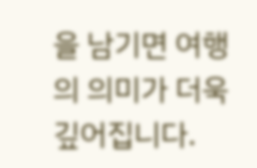을 남기면 여행의 의미가 더욱 깊어집니다.